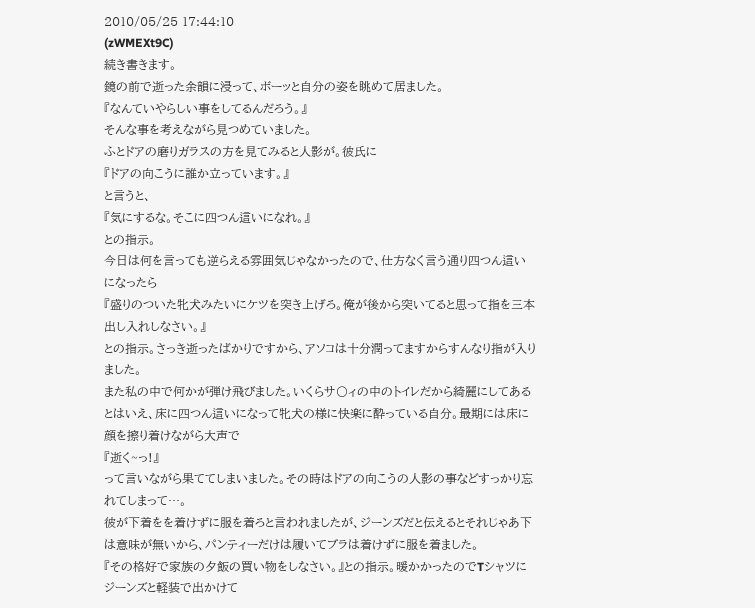2010/05/25 17:44:10
(zWMEXt9C)
続き書きます。
鏡の前で逝った余韻に浸って、ボーッと自分の姿を眺めて居ました。
『なんていやらしい事をしてるんだろう。』
そんな事を考えながら見つめていました。
ふとドアの磨りガラスの方を見てみると人影が。彼氏に
『ドアの向こうに誰か立っています。』
と言うと、
『気にするな。そこに四つん這いになれ。』
との指示。
今日は何を言っても逆らえる雰囲気じゃなかったので、仕方なく言う通り四つん這いになったら
『盛りのついた牝犬みたいにケツを突き上げろ。俺が後から突いてると思って指を三本出し入れしなさい。』
との指示。さっき逝ったばかりですから、アソコは十分潤ってますからすんなり指が入りました。
また私の中で何かが弾け飛びました。いくらサ〇ィの中のトイレだから綺麗にしてあるとはいえ、床に四つん這いになって牝犬の様に快楽に酔っている自分。最期には床に顔を擦り着けながら大声で
『逝く~っ!』
って言いながら果ててしまいました。その時はドアの向こうの人影の事などすっかり忘れてしまって…。
彼が下着をを着けずに服を着ろと言われましたが、ジーンズだと伝えるとそれじゃあ下は意味が無いから、パンティーだけは履いてブラは着けずに服を着ました。
『その格好で家族の夕飯の買い物をしなさい。』との指示。暖かかったのでTシャツにジーンズと軽装で出かけて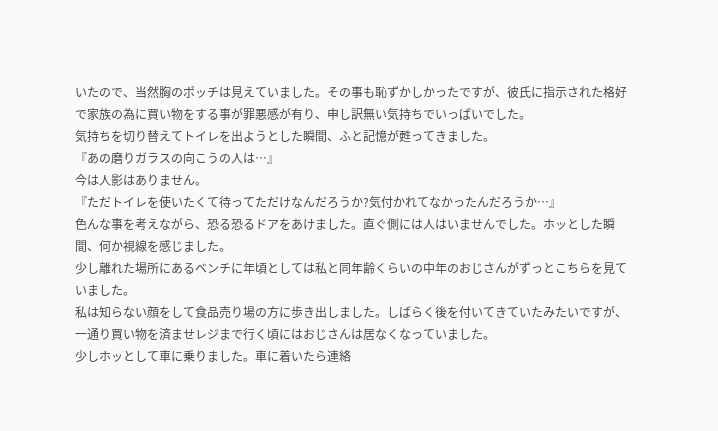いたので、当然胸のポッチは見えていました。その事も恥ずかしかったですが、彼氏に指示された格好で家族の為に買い物をする事が罪悪感が有り、申し訳無い気持ちでいっぱいでした。
気持ちを切り替えてトイレを出ようとした瞬間、ふと記憶が甦ってきました。
『あの磨りガラスの向こうの人は…』
今は人影はありません。
『ただトイレを使いたくて待ってただけなんだろうか?気付かれてなかったんだろうか…』
色んな事を考えながら、恐る恐るドアをあけました。直ぐ側には人はいませんでした。ホッとした瞬間、何か視線を感じました。
少し離れた場所にあるベンチに年頃としては私と同年齢くらいの中年のおじさんがずっとこちらを見ていました。
私は知らない顔をして食品売り場の方に歩き出しました。しばらく後を付いてきていたみたいですが、一通り買い物を済ませレジまで行く頃にはおじさんは居なくなっていました。
少しホッとして車に乗りました。車に着いたら連絡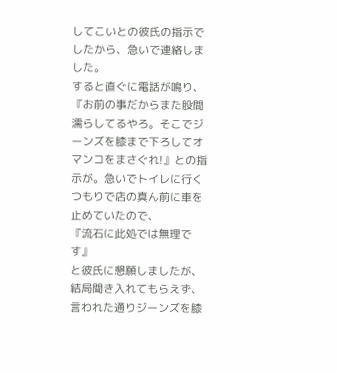してこいとの彼氏の指示でしたから、急いで連絡しました。
すると直ぐに電話が鳴り、『お前の事だからまた股間濡らしてるやろ。そこでジーンズを膝まで下ろしてオマンコをまさぐれ!』との指示が。急いでトイレに行くつもりで店の真ん前に車を止めていたので、
『流石に此処では無理です』
と彼氏に懇願しましたが、結局聞き入れてもらえず、言われた通りジーンズを膝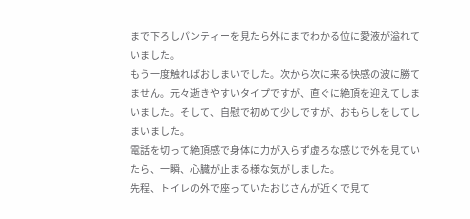まで下ろしパンティーを見たら外にまでわかる位に愛液が溢れていました。
もう一度触ればおしまいでした。次から次に来る快感の波に勝てません。元々逝きやすいタイプですが、直ぐに絶頂を迎えてしまいました。そして、自慰で初めて少しですが、おもらしをしてしまいました。
電話を切って絶頂感で身体に力が入らず虚ろな感じで外を見ていたら、一瞬、心臓が止まる様な気がしました。
先程、トイレの外で座っていたおじさんが近くで見て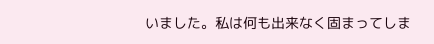いました。私は何も出来なく固まってしま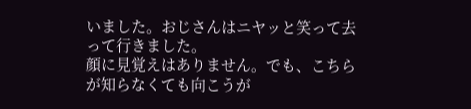いました。おじさんはニヤッと笑って去って行きました。
顔に見覚えはありません。でも、こちらが知らなくても向こうが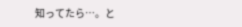知ってたら…。と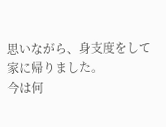思いながら、身支度をして家に帰りました。
今は何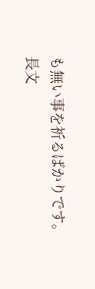も無い事を祈るばかりです。
長文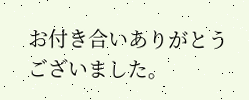お付き合いありがとうございました。